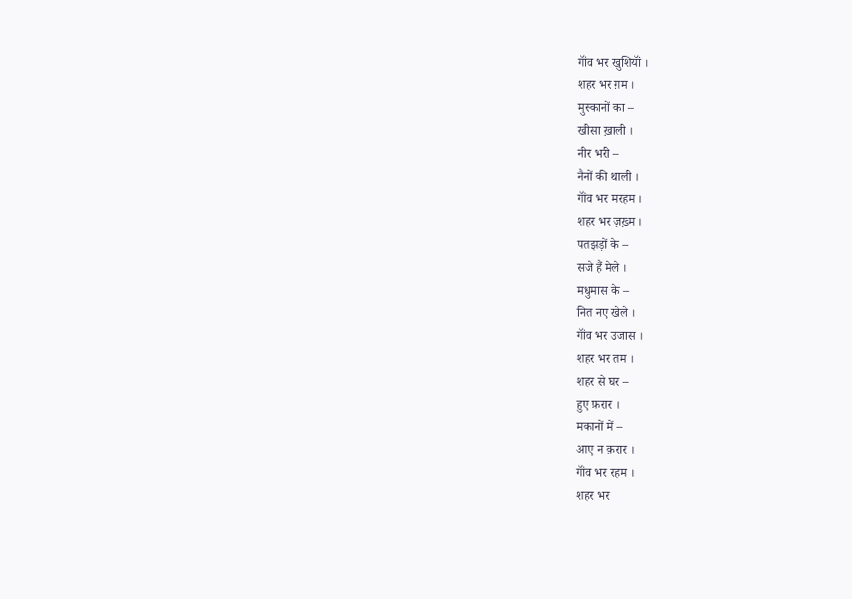गॉंव भर खुशियॉं ।
शहर भर ग़म ।
मुस्कानों का –
खीसा ख़ाली ।
नीर भरी –
नैनों की थाली ।
गॉंव भर मरहम ।
शहर भर ज़ख़्म ।
पतझड़ों के –
सजे हैं मेले ।
मधुमास के –
नित नए खेले ।
गॉंव भर उजास ।
शहर भर तम ।
शहर से घर –
हुए फ़रार ।
मकानों में –
आए न क़रार ।
गॉंव भर रहम ।
शहर भर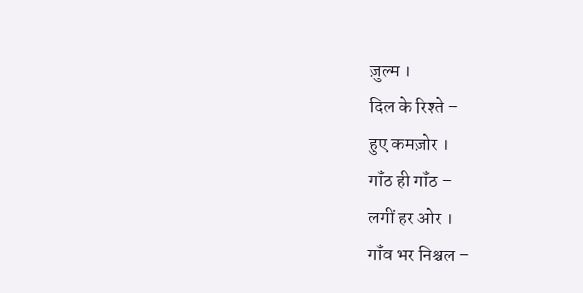ज़ुल्म ।
दिल के रिश्ते –
हुए कमज़ोर ।
गॉंठ ही गॉंठ –
लगीं हर ओर ।
गॉंव भर निश्चल –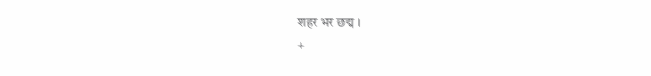शहर भर छद्म ।
+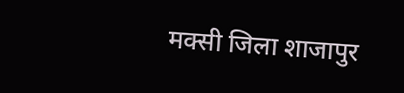मक्सी जिला शाजापुर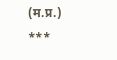(म.प्र.)
***